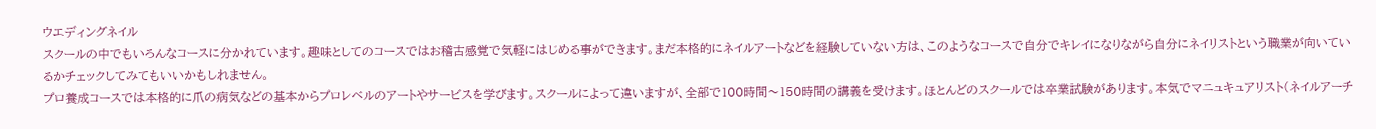ウエディングネイル
スクールの中でもいろんなコースに分かれています。趣味としてのコースではお稽古感覚で気軽にはじめる事ができます。まだ本格的にネイルアートなどを経験していない方は、このようなコースで自分でキレイになりながら自分にネイリストという職業が向いているかチェックしてみてもいいかもしれません。
プロ養成コースでは本格的に爪の病気などの基本からプロレベルのアートやサービスを学びます。スクールによって違いますが、全部で100時間〜150時間の講義を受けます。ほとんどのスクールでは卒業試験があります。本気でマニュキュアリスト(ネイルアーチ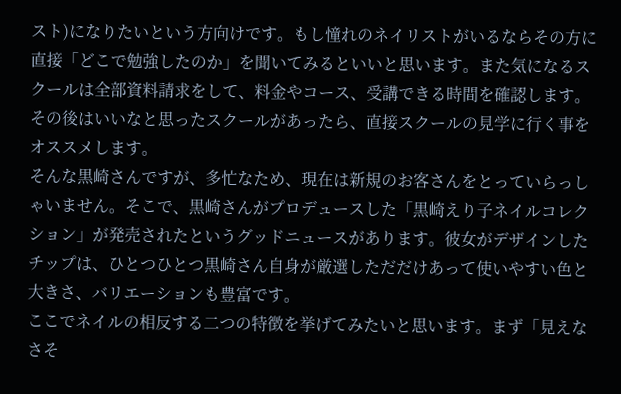スト)になりたいという方向けです。もし憧れのネイリストがいるならその方に直接「どこで勉強したのか」を聞いてみるといいと思います。また気になるスクールは全部資料請求をして、料金やコース、受講できる時間を確認します。その後はいいなと思ったスクールがあったら、直接スクールの見学に行く事をオススメします。
そんな黒崎さんですが、多忙なため、現在は新規のお客さんをとっていらっしゃいません。そこで、黒崎さんがプロデュースした「黒崎えり子ネイルコレクション」が発売されたというグッドニュースがあります。彼女がデザインしたチップは、ひとつひとつ黒崎さん自身が厳選しただだけあって使いやすい色と大きさ、バリエーションも豊富です。
ここでネイルの相反する二つの特徴を挙げてみたいと思います。まず「見えなさそ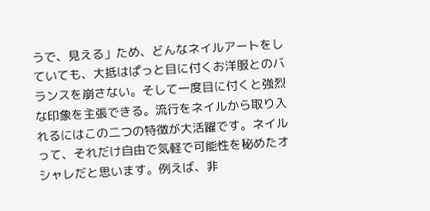うで、見える」ため、どんなネイルアートをしていても、大抵はぱっと目に付くお洋服とのバランスを崩さない。そして一度目に付くと強烈な印象を主張できる。流行をネイルから取り入れるにはこの二つの特徴が大活躍です。ネイルって、それだけ自由で気軽で可能性を秘めたオシャレだと思います。例えば、非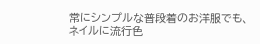常にシンプルな普段着のお洋服でも、ネイルに流行色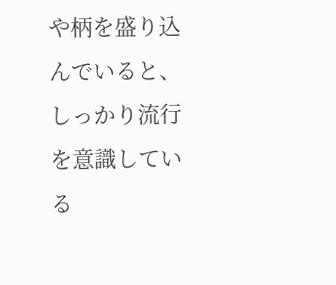や柄を盛り込んでいると、しっかり流行を意識している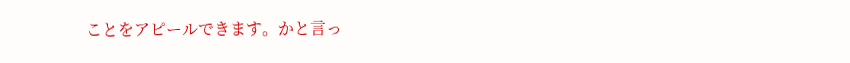ことをアピールできます。かと言っ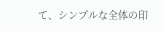て、シンプルな全体の印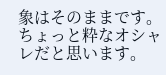象はそのままです。ちょっと粋なオシャレだと思います。